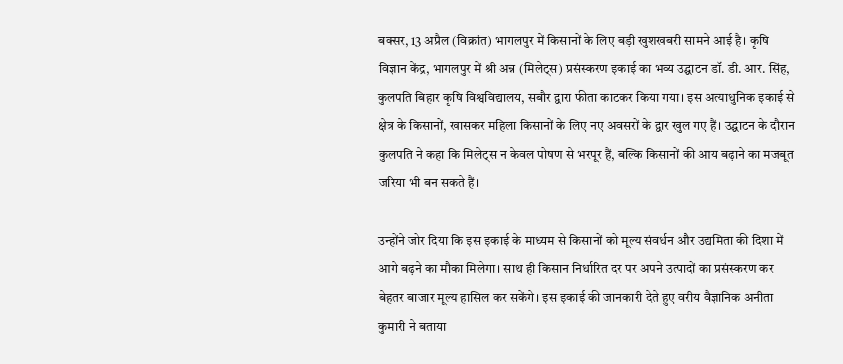बक्सर, 13 अप्रैल (विक्रांत) भागलपुर में किसानों के लिए बड़ी खुशखबरी सामने आई है। कृषि विज्ञान केंद्र, भागलपुर में श्री अन्न (मिलेट्स) प्रसंस्करण इकाई का भव्य उद्घाटन डॉ. डी. आर. सिंह, कुलपति बिहार कृषि विश्वविद्यालय, सबौर द्वारा फीता काटकर किया गया। इस अत्याधुनिक इकाई से क्षेत्र के किसानों, खासकर महिला किसानों के लिए नए अवसरों के द्वार खुल गए हैं। उद्घाटन के दौरान कुलपति ने कहा कि मिलेट्स न केवल पोषण से भरपूर हैं, बल्कि किसानों की आय बढ़ाने का मजबूत जरिया भी बन सकते हैं।

उन्होंने जोर दिया कि इस इकाई के माध्यम से किसानों को मूल्य संवर्धन और उद्यमिता की दिशा में आगे बढ़ने का मौका मिलेगा। साथ ही किसान निर्धारित दर पर अपने उत्पादों का प्रसंस्करण कर बेहतर बाजार मूल्य हासिल कर सकेंगे। इस इकाई की जानकारी देते हुए वरीय वैज्ञानिक अनीता कुमारी ने बताया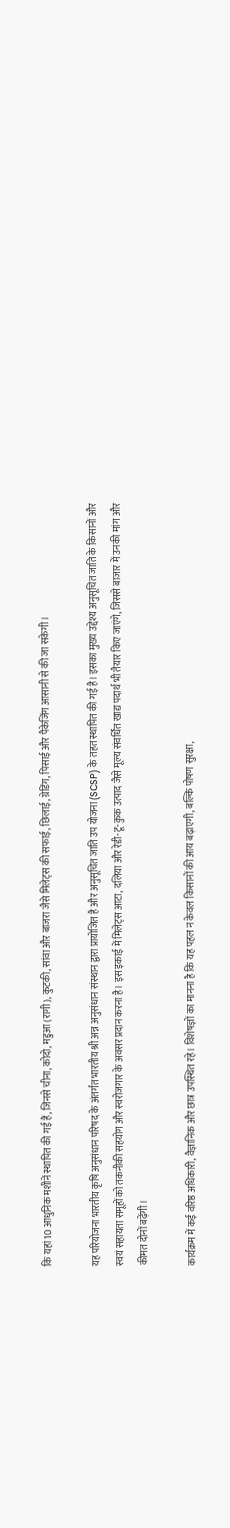कि यहां 10 आधुनिक मशीनें स्थापित की गई हैं, जिनसे चीना, कोदो, मडुआ (रागी), कुटकी, सांवा और बाजरा जैसे मिलेट्स की सफाई, छिलाई, ग्रेडिंग, पिसाई और पैकेजिंग आसानी से की जा सकेगी।

यह परियोजना भारतीय कृषि अनुसंधान परिषद के अंतर्गत भारतीय श्री अन्न अनुसंधान संस्थान द्वारा प्रायोजित है और अनुसूचित जाति उप योजना (SCSP) के तहत स्थापित की गई है। इसका मुख्य उद्देश्य अनुसूचित जाति के किसानों और स्वयं सहायता समूहों को तकनीकी सहयोग और स्वरोजगार के अवसर प्रदान करना है। इस इकाई में मिलेट्स आटा, दलिया और रेडी-टू-कुक उत्पाद जैसे मूल्य संवर्धित खाद्य पदार्थ भी तैयार किए जाएंगे, जिससे बाजार में उनकी मांग और कीमत दोनों बढ़ेंगी।

कार्यक्रम में कई वरिष्ठ अधिकारी, वैज्ञानिक और छात्र उपस्थित रहे। विशेषज्ञों का मानना है कि यह पहल न केवल किसानों की आय बढ़ाएगी, बल्कि पोषण सुरक्षा,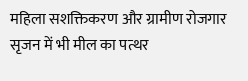महिला सशक्तिकरण और ग्रामीण रोजगार सृजन में भी मील का पत्थर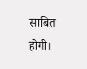साबित होगी।